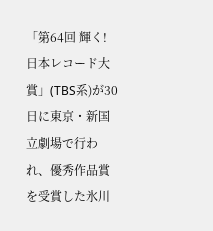「第64回 輝く!日本レコード大賞」(TBS系)が30日に東京・新国立劇場で行われ、優秀作品賞を受賞した氷川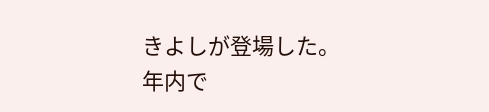きよしが登場した。
年内で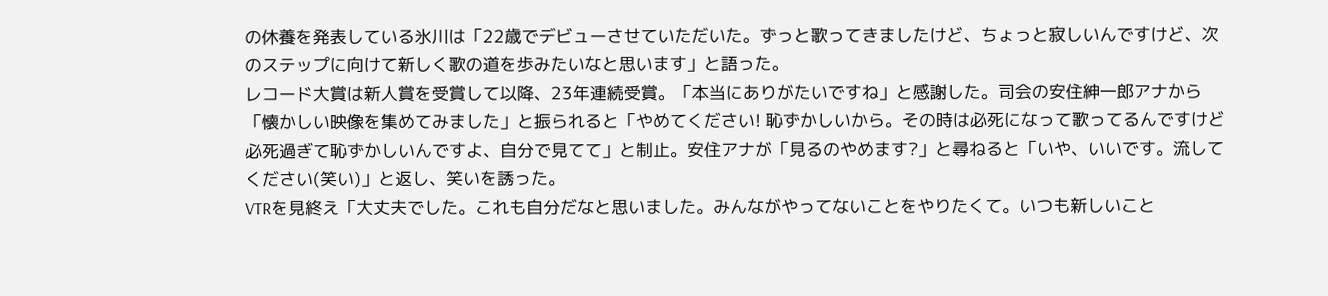の休養を発表している氷川は「22歳でデビューさせていただいた。ずっと歌ってきましたけど、ちょっと寂しいんですけど、次のステップに向けて新しく歌の道を歩みたいなと思います」と語った。
レコード大賞は新人賞を受賞して以降、23年連続受賞。「本当にありがたいですね」と感謝した。司会の安住紳一郎アナから「懐かしい映像を集めてみました」と振られると「やめてください! 恥ずかしいから。その時は必死になって歌ってるんですけど必死過ぎて恥ずかしいんですよ、自分で見てて」と制止。安住アナが「見るのやめます?」と尋ねると「いや、いいです。流してください(笑い)」と返し、笑いを誘った。
VTRを見終え「大丈夫でした。これも自分だなと思いました。みんながやってないことをやりたくて。いつも新しいこと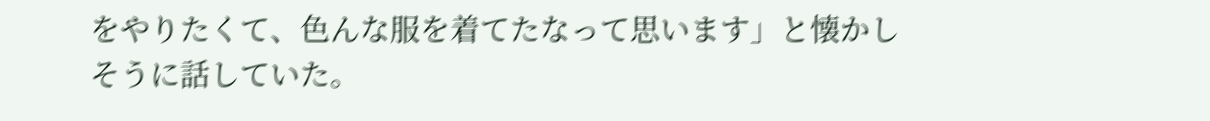をやりたくて、色んな服を着てたなって思います」と懐かしそうに話していた。